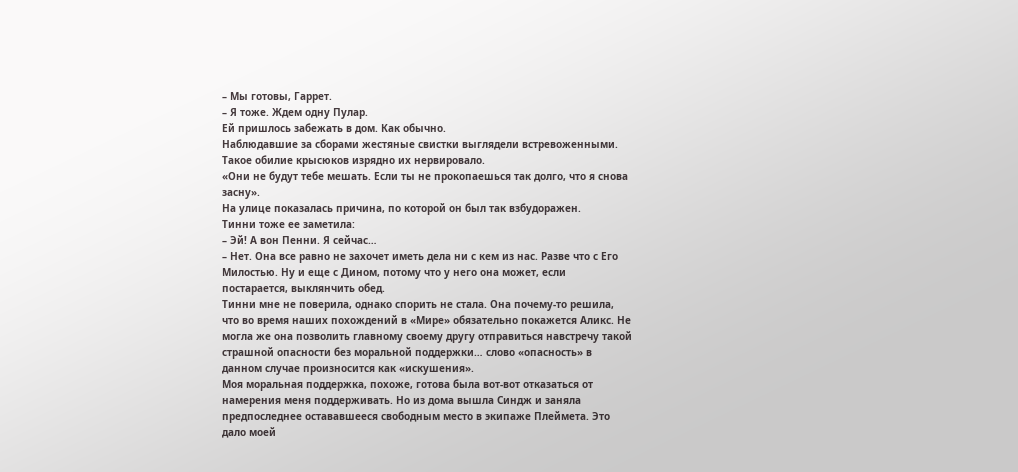– Мы готовы, Гаррет.
– Я тоже. Ждем одну Пулар.
Ей пришлось забежать в дом. Как обычно.
Наблюдавшие за сборами жестяные свистки выглядели встревоженными. Такое обилие крысюков изрядно их нервировало.
«Они не будут тебе мешать. Если ты не прокопаешься так долго, что я снова засну».
На улице показалась причина, по которой он был так взбудоражен.
Тинни тоже ее заметила:
– Эй! А вон Пенни. Я сейчас…
– Нет. Она все равно не захочет иметь дела ни с кем из нас. Разве что с Его Милостью. Ну и еще с Дином, потому что у него она может, если постарается, выклянчить обед.
Тинни мне не поверила, однако спорить не стала. Она почему-то решила, что во время наших похождений в «Мире» обязательно покажется Аликс. Не могла же она позволить главному своему другу отправиться навстречу такой страшной опасности без моральной поддержки… слово «опасность» в данном случае произносится как «искушения».
Моя моральная поддержка, похоже, готова была вот-вот отказаться от намерения меня поддерживать. Но из дома вышла Синдж и заняла предпоследнее остававшееся свободным место в экипаже Плеймета. Это дало моей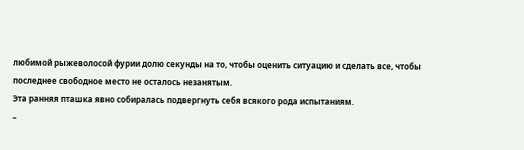любимой рыжеволосой фурии долю секунды на то, чтобы оценить ситуацию и сделать все, чтобы последнее свободное место не осталось незанятым.
Эта ранняя пташка явно собиралась подвергнуть себя всякого рода испытаниям.
–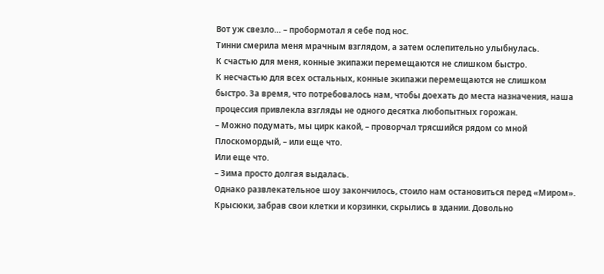Вот уж свезло… – пробормотал я себе под нос.
Тинни смерила меня мрачным взглядом, а затем ослепительно улыбнулась.
К счастью для меня, конные экипажи перемещаются не слишком быстро.
К несчастью для всех остальных, конные экипажи перемещаются не слишком быстро. За время, что потребовалось нам, чтобы доехать до места назначения, наша процессия привлекла взгляды не одного десятка любопытных горожан.
– Можно подумать, мы цирк какой, – проворчал трясшийся рядом со мной Плоскомордый, – или еще что.
Или еще что.
– Зима просто долгая выдалась.
Однако развлекательное шоу закончилось, стоило нам остановиться перед «Миром». Крысюки, забрав свои клетки и корзинки, скрылись в здании. Довольно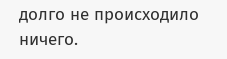долго не происходило ничего.